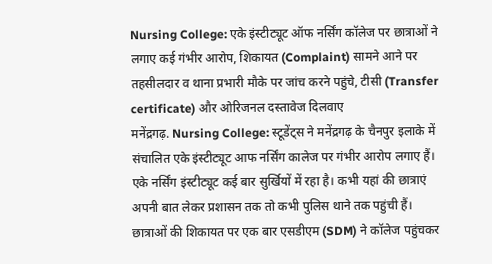Nursing College: एके इंस्टीट्यूट ऑफ नर्सिंग कॉलेज पर छात्राओं ने लगाए कई गंभीर आरोप, शिकायत (Complaint) सामने आने पर तहसीलदार व थाना प्रभारी मौके पर जांच करने पहुंचे, टीसी (Transfer certificate) और ओरिजनल दस्तावेज दिलवाए
मनेंद्रगढ़. Nursing College: स्टूडेंट्स ने मनेंद्रगढ़ के चैनपुर इलाके में संचालित एके इंस्टीट्यूट आफ नर्सिंग कालेज पर गंभीर आरोप लगाए हैं। एके नर्सिंग इंस्टीट्यूट कई बार सुर्खियों में रहा है। कभी यहां की छात्राएं अपनी बात लेकर प्रशासन तक तो कभी पुलिस थाने तक पहुंची हैं। छात्राओं की शिकायत पर एक बार एसडीएम (SDM) ने कॉलेज पहुंचकर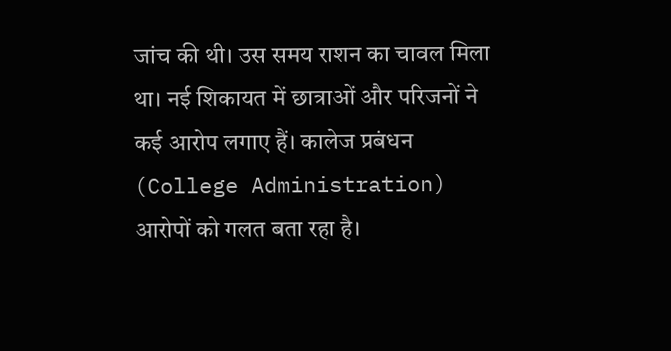जांच की थी। उस समय राशन का चावल मिला था। नई शिकायत में छात्राओं और परिजनों ने कई आरोप लगाए हैं। कालेज प्रबंधन (College Administration) आरोपों को गलत बता रहा है।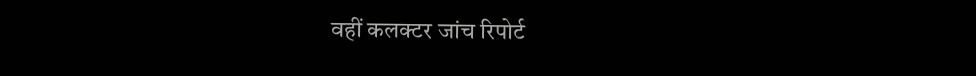वहीं कलक्टर जांच रिपोर्ट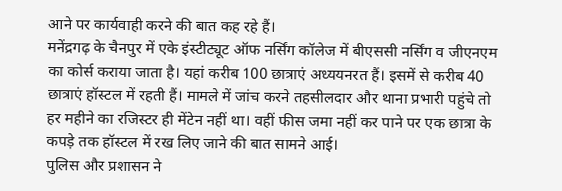आने पर कार्यवाही करने की बात कह रहे हैं।
मनेंद्रगढ़ के चैनपुर में एके इंस्टीट्यूट ऑफ नर्सिंग कॉलेज में बीएससी नर्सिंग व जीएनएम का कोर्स कराया जाता है। यहां करीब 100 छात्राएं अध्ययनरत हैं। इसमें से करीब 40 छात्राएं हॉस्टल में रहती हैं। मामले में जांच करने तहसीलदार और थाना प्रभारी पहुंचे तो हर महीने का रजिस्टर ही मेंटेन नहीं था। वहीं फीस जमा नहीं कर पाने पर एक छात्रा के कपड़े तक हॉस्टल में रख लिए जाने की बात सामने आई।
पुलिस और प्रशासन ने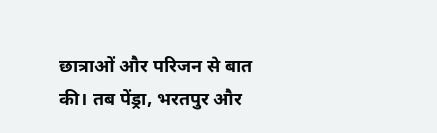छात्राओं और परिजन से बात की। तब पेंड्रा, भरतपुर और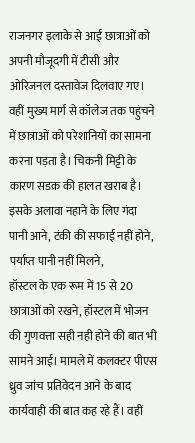राजनगर इलाके से आईं छात्राओं को अपनी मौजूदगी में टीसी और ओरिजनल दस्तावेज दिलवाए गए। वहीं मुख्य मार्ग से कॉलेज तक पहुंचने में छात्राओं को परेशानियों का सामना करना पड़ता है। चिकनी मिट्टी के कारण सडक़ की हालत खराब है। इसके अलावा नहाने के लिए गंदा पानी आने, टंकी की सफाई नहीं होने, पर्याप्त पानी नहीं मिलने,
हॉस्टल के एक रूम में 15 से 20 छात्राओं को रखने, हॉस्टल में भोजन की गुणवत्ता सही नही होने की बात भी सामने आई। मामले में कलक्टर पीएस ध्रुव जांच प्रतिवेदन आने के बाद कार्यवाही की बात कह रहे हैं। वहीं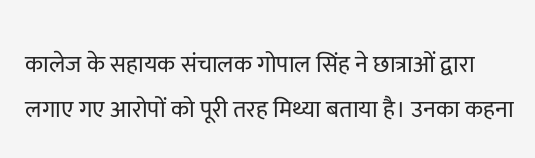कालेज के सहायक संचालक गोपाल सिंह ने छात्राओं द्वारा लगाए गए आरोपों को पूरी तरह मिथ्या बताया है। उनका कहना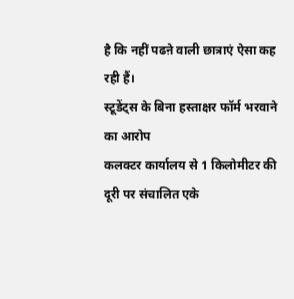है कि नहीं पढऩे वाली छात्राएं ऐसा कह रही हैं।
स्टूडेंट्स के बिना हस्ताक्षर फॉर्म भरवाने का आरोप
कलक्टर कार्यालय से 1 किलोमीटर की दूरी पर संचालित एके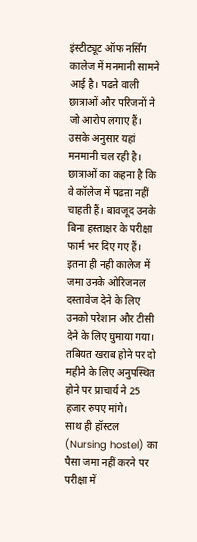इंस्टीट्यूट ऑफ नर्सिंग कालेज में मनमानी सामने आई है। पढऩे वाली छात्राओं और परिजनों ने जो आरोप लगाए हैं। उसके अनुसार यहां मनमानी चल रही है। छात्राओं का कहना है कि वे कॉलेज में पढऩा नहीं चाहती हैं। बावजूद उनके बिना हस्ताक्षर के परीक्षा फार्म भर दिए गए हैं।
इतना ही नही कालेज में जमा उनके ओरिजनल दस्तावेज देने के लिए उनको परेशान और टीसी देने के लिए घुमाया गया। तबियत खराब होने पर दो महीने के लिए अनुपस्थित होने पर प्राचार्य ने 25 हजार रुपए मांगे।
साथ ही हॉस्टल (Nursing hostel) का पैसा जमा नहीं करने पर परीक्षा में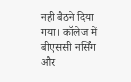नही बैठने दिया गया। कॉलेज में बीएससी नर्सिंग और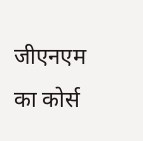जीएनएम का कोर्स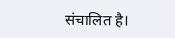संचालित है।